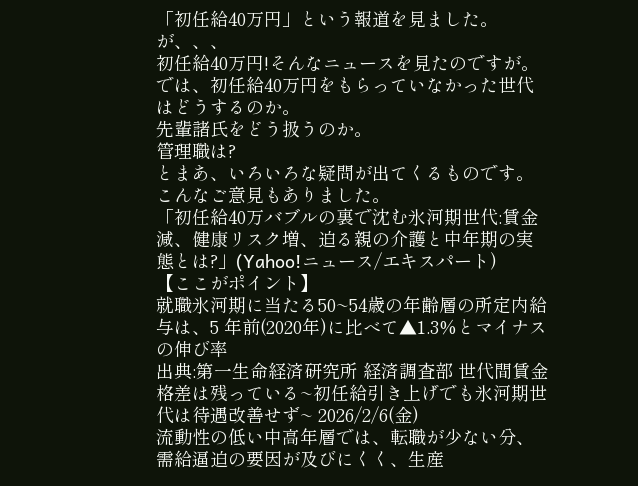「初任給40万円」という報道を見ました。が、、、
初任給40万円!そんなニュースを見たのですが。
では、初任給40万円をもらっていなかった世代はどうするのか。
先輩諸氏をどう扱うのか。
管理職は?
とまあ、いろいろな疑問が出てくるものです。
こんなご意見もありました。
「初任給40万バブルの裏で沈む氷河期世代:賃金減、健康リスク増、迫る親の介護と中年期の実態とは?」(Yahoo!ニュース/エキスパート)
【ここがポイント】
就職氷河期に当たる50~54歳の年齢層の所定内給与は、5 年前(2020年)に比べて▲1.3%とマイナスの伸び率
出典:第一生命経済研究所 経済調査部 世代間賃金格差は残っている~初任給引き上げでも氷河期世代は待遇改善せず~ 2026/2/6(金)
流動性の低い中高年層では、転職が少ない分、需給逼迫の要因が及びにくく、生産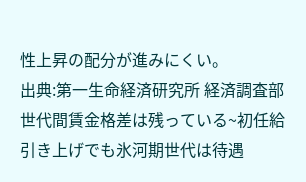性上昇の配分が進みにくい。
出典:第一生命経済研究所 経済調査部 世代間賃金格差は残っている~初任給引き上げでも氷河期世代は待遇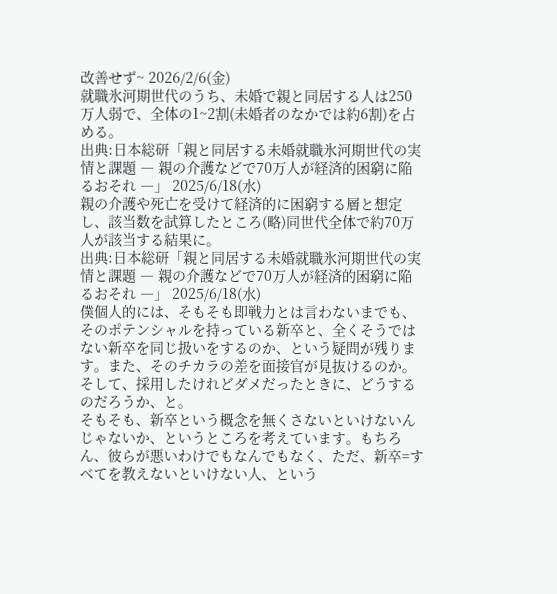改善せず~ 2026/2/6(金)
就職氷河期世代のうち、未婚で親と同居する人は250万人弱で、全体の1~2割(未婚者のなかでは約6割)を占める。
出典:日本総研「親と同居する未婚就職氷河期世代の実情と課題 ― 親の介護などで70万人が経済的困窮に陥るおそれ ―」 2025/6/18(水)
親の介護や死亡を受けて経済的に困窮する層と想定し、該当数を試算したところ(略)同世代全体で約70万人が該当する結果に。
出典:日本総研「親と同居する未婚就職氷河期世代の実情と課題 ― 親の介護などで70万人が経済的困窮に陥るおそれ ―」 2025/6/18(水)
僕個人的には、そもそも即戦力とは言わないまでも、そのポテンシャルを持っている新卒と、全くそうではない新卒を同じ扱いをするのか、という疑問が残ります。また、そのチカラの差を面接官が見抜けるのか。そして、採用したけれどダメだったときに、どうするのだろうか、と。
そもそも、新卒という概念を無くさないといけないんじゃないか、というところを考えています。もちろん、彼らが悪いわけでもなんでもなく、ただ、新卒=すべてを教えないといけない人、という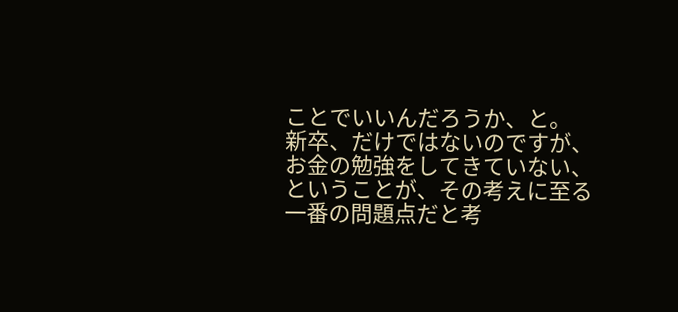ことでいいんだろうか、と。
新卒、だけではないのですが、お金の勉強をしてきていない、ということが、その考えに至る一番の問題点だと考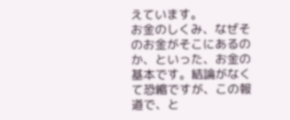えています。
お金のしくみ、なぜそのお金がそこにあるのか、といった、お金の基本です。結論がなくて恐縮ですが、この報道で、と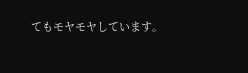てもモヤモヤしています。